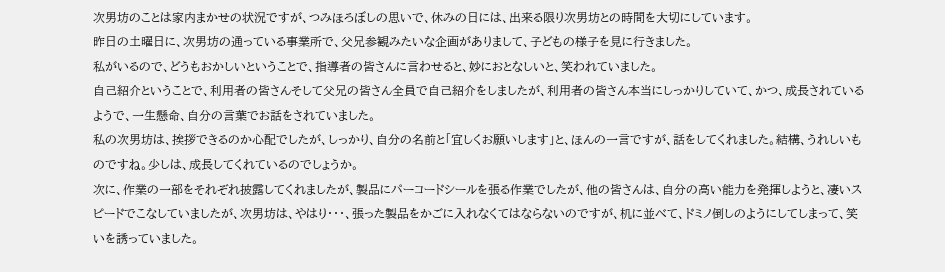次男坊のことは家内まかせの状況ですが、つみほろぼしの思いで、休みの日には、出来る限り次男坊との時間を大切にしています。
昨日の土曜日に、次男坊の通っている事業所で、父兄参観みたいな企画がありまして、子どもの様子を見に行きました。
私がいるので、どうもおかしいということで、指導者の皆さんに言わせると、妙におとなしいと、笑われていました。
自己紹介ということで、利用者の皆さんそして父兄の皆さん全員で自己紹介をしましたが、利用者の皆さん本当にしっかりしていて、かつ、成長されているようで、一生懸命、自分の言葉でお話をされていました。
私の次男坊は、挨拶できるのか心配でしたが、しっかり、自分の名前と「宜しくお願いします」と、ほんの一言ですが、話をしてくれました。結構、うれしいものですね。少しは、成長してくれているのでしょうか。
次に、作業の一部をそれぞれ披露してくれましたが、製品にパーコードシールを張る作業でしたが、他の皆さんは、自分の高い能力を発揮しようと、凄いスピードでこなしていましたが、次男坊は、やはり・・・、張った製品をかごに入れなくてはならないのですが、机に並べて、ドミノ倒しのようにしてしまって、笑いを誘っていました。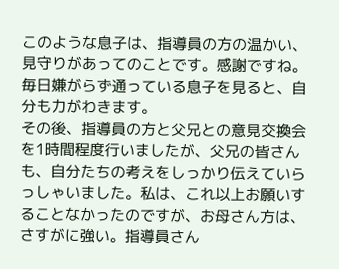このような息子は、指導員の方の温かい、見守りがあってのことです。感謝ですね。毎日嫌がらず通っている息子を見ると、自分も力がわきます。
その後、指導員の方と父兄との意見交換会を1時間程度行いましたが、父兄の皆さんも、自分たちの考えをしっかり伝えていらっしゃいました。私は、これ以上お願いすることなかったのですが、お母さん方は、さすがに強い。指導員さん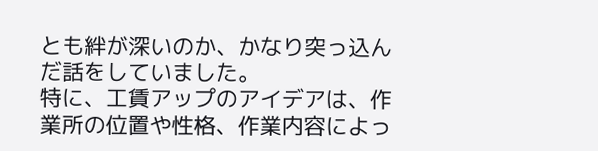とも絆が深いのか、かなり突っ込んだ話をしていました。
特に、工賃アップのアイデアは、作業所の位置や性格、作業内容によっ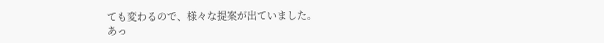ても変わるので、様々な提案が出ていました。
あっ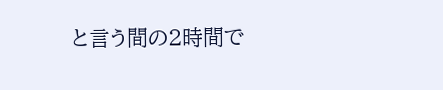と言う間の2時間で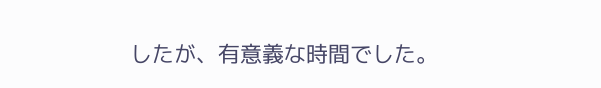したが、有意義な時間でした。